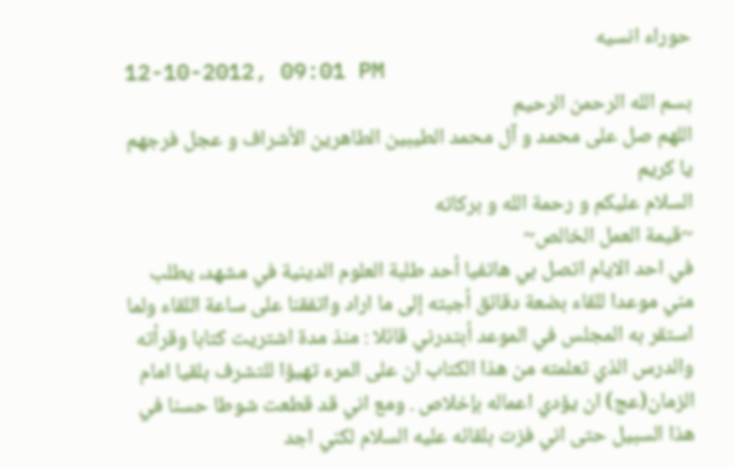حوراء انسيه
12-10-2012, 09:01 PM
بسم الله الرحمن الرحيم
اللهم صل على محمد و آل محمد الطيبين الطاهرين الأشراف و عجل فرجهم يا كريم
السلام عليكم و رحمة الله و بركاته
~قيمة العمل الخالص~
في احد الايام اتصل بي هاتفيا أحد طلبة العلوم الدينية في مشهد، يطلب مني موعدا للقاء بضعة دقائق أجبته إلى ما اراد واتفقنا على ساعة اللقاء ولما استقر به المجلس في الموعد أبتدرني قائلا : منذ مدة اشتريت كتابا وقرأته والدرس الذي تعلمته من هذا الكتاب ان على المرء تهيؤا للتشرف بلقيا امام الزمان(عج) ان يؤدي اعماله بإخلاص . ومع اني قد قطعت شوطا حسنا في هذا السبيل حتى اني فزت بلقائه عليه السلام لكني اجد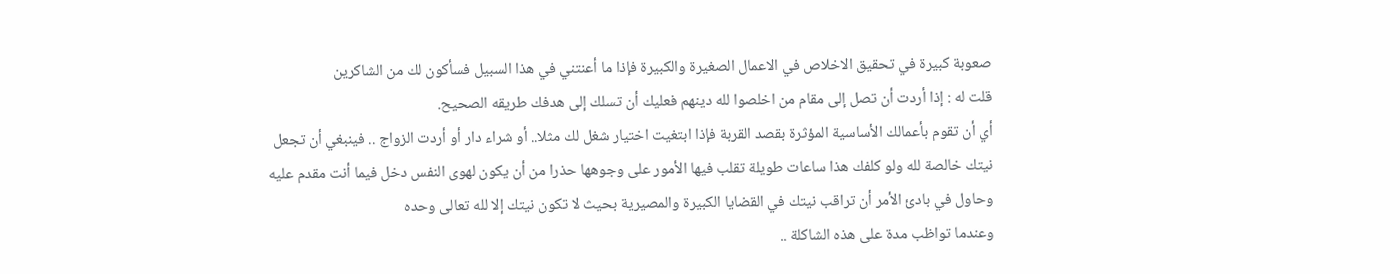صعوبة كبيرة في تحقيق الاخلاص في الاعمال الصغيرة والكبيرة فإذا ما أعنتني في هذا السبيل فسأكون لك من الشاكرين
قلت له : إذا أردت أن تصل إلى مقام من اخلصوا لله دينهم فعليك أن تسلك إلى هدفك طريقه الصحيح.
أي أن تقوم بأعمالك الأساسية المؤثرة بقصد القربة فإذا ابتغيت اختيار شغل لك مثلا.. أو شراء دار أو أردت الزواج .. فينبغي أن تجعل نيتك خالصة لله ولو كلفك هذا ساعات طويلة تقلب فيها الأمور على وجوهها حذرا من أن يكون لهوى النفس دخل فيما أنت مقدم عليه وحاول في بادئ الأمر أن تراقب نيتك في القضايا الكبيرة والمصيرية بحيث لا تكون نيتك إلا لله تعالى وحده
وعندما تواظب مدة على هذه الشاكلة ..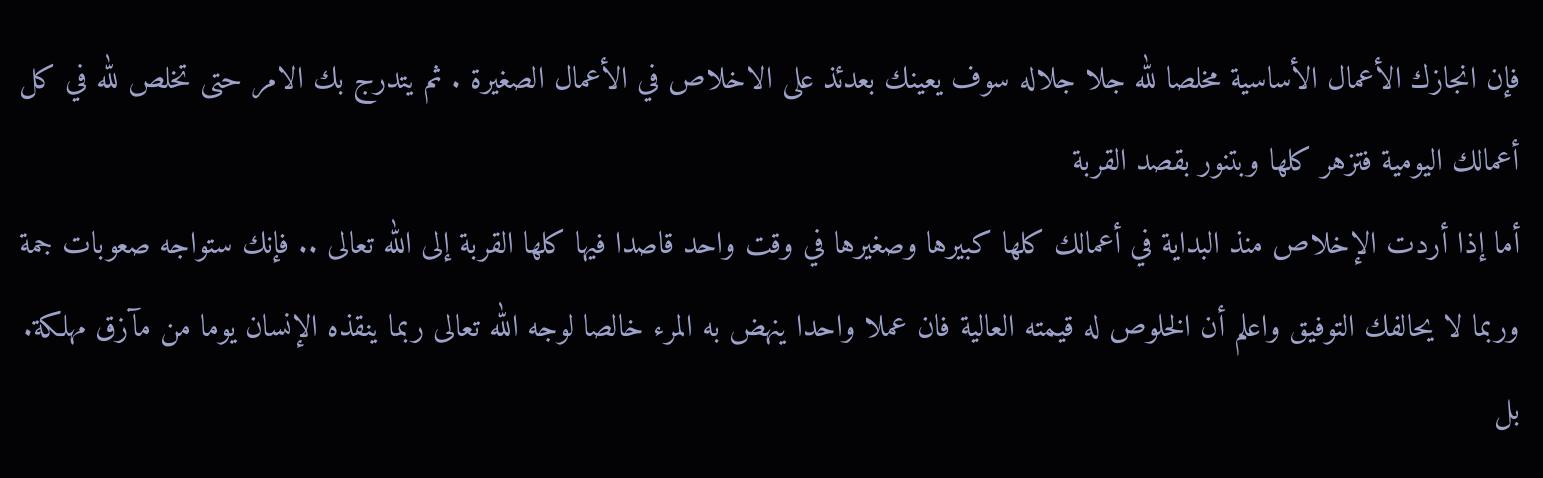فإن انجازك الأعمال الأساسية مخلصا لله جلا جلاله سوف يعينك بعدئذ على الاخلاص في الأعمال الصغيرة . ثم يتدرج بك الامر حتى تخلص لله في كل أعمالك اليومية فتزهر كلها وبتنور بقصد القربة
أما إذا أردت الإخلاص منذ البداية في أعمالك كلها كبيرها وصغيرها في وقت واحد قاصدا فيها كلها القربة إلى الله تعالى .. فإنك ستواجه صعوبات جمة وربما لا يحالفك التوفيق واعلم أن الخلوص له قيمته العالية فان عملا واحدا ينهض به المرء خالصا لوجه الله تعالى ربما ينقذه الإنسان يوما من مآزق مهلكة. بل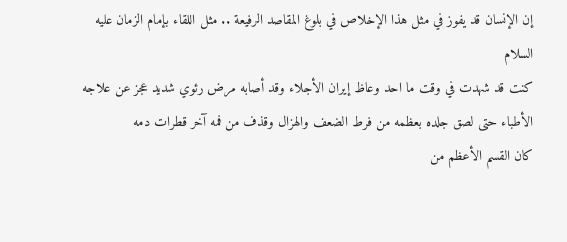إن الإنسان قد يفوز في مثل هذا الإخلاص في بلوغ المقاصد الرفيعة .. مثل اللقاء بإمام الزمان عليه السلام
كنت قد شهدت في وقت ما احد وعاظ إيران الأجلاء وقد أصابه مرض رئوي شديد عجز عن علاجه الأطباء حتى لصق جلده بعظمه من فرط الضعف والهزال وقذف من فمه آخر قطرات دمه
كان القسم الأعظم من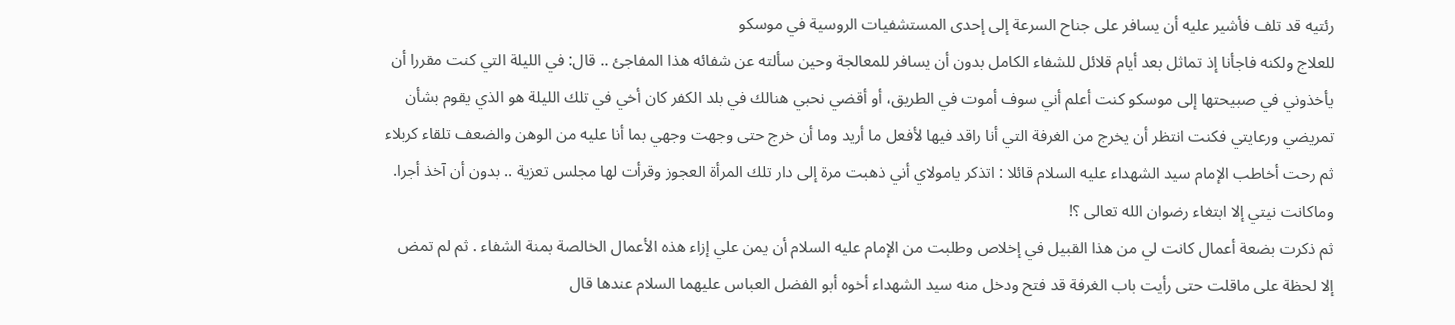رئتيه قد تلف فأشير عليه أن يسافر على جناح السرعة إلى إحدى المستشفيات الروسية في موسكو
للعلاج ولكنه فاجأنا إذ تماثل بعد أيام قلائل للشفاء الكامل بدون أن يسافر للمعالجة وحين سألته عن شفائه هذا المفاجئ .. قال: في الليلة التي كنت مقررا أن يأخذوني في صبيحتها إلى موسكو كنت أعلم أني سوف أموت في الطريق، أو أقضي نحبي هنالك في بلد الكفر كان أخي في تلك الليلة هو الذي يقوم بشأن تمريضي ورعايتي فكنت انتظر أن يخرج من الغرفة التي أنا راقد فيها لأفعل ما أريد وما أن خرج حتى وجهت وجهي بما أنا عليه من الوهن والضعف تلقاء كربلاء ثم رحت أخاطب الإمام سيد الشهداء عليه السلام قائلا : اتذكر يامولاي أني ذهبت مرة إلى دار تلك المرأة العجوز وقرأت لها مجلس تعزية .. بدون أن آخذ أجرا. وماكانت نيتي إلا ابتغاء رضوان الله تعالى ؟!
ثم ذكرت بضعة أعمال كانت لي من هذا القبيل في إخلاص وطلبت من الإمام عليه السلام أن يمن علي إزاء هذه الأعمال الخالصة بمنة الشفاء . ثم لم تمض إلا لحظة على ماقلت حتى رأيت باب الغرفة قد فتح ودخل منه سيد الشهداء أخوه أبو الفضل العباس عليهما السلام عندها قال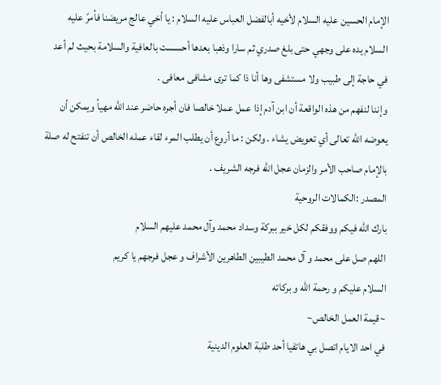الإمام الحسين عليه السلام لأخيه أبالفضل العباس عليه السلام : يا أخي عالج مريضنا فأمرً عليه السلام يده على وجهي حتى بلغ صدري ثم سارا وذهبا بعدها أحسست بالعافية والسلامة بحيث لم أعد في حاجة إلى طبيب ولا مستشفى وها أنا ذا كما ترى مشافى معافى .
وإننا لنفهم من هذه الواقعة أن ابن آدم إذا عمل عملا خالصا فان أجره حاضر عند الله مهيأ ويمكن أن يعوضه الله تعالى أي تعويض يشاء . ولكن : ما أروع أن يطلب المرء لقاء عمله الخالص أن تنفتح له صلة بالإمام صاحب الأمر والزمان عجل الله فرجه الشريف .
المصدر :الكمالات الروحية
بارك الله فيكم ووفقكم لكل خير ببركة وسداد محمد وآل محمد عليهم السلام
اللهم صل على محمد و آل محمد الطيبين الطاهرين الأشراف و عجل فرجهم يا كريم
السلام عليكم و رحمة الله و بركاته
~قيمة العمل الخالص~
في احد الايام اتصل بي هاتفيا أحد طلبة العلوم الدينية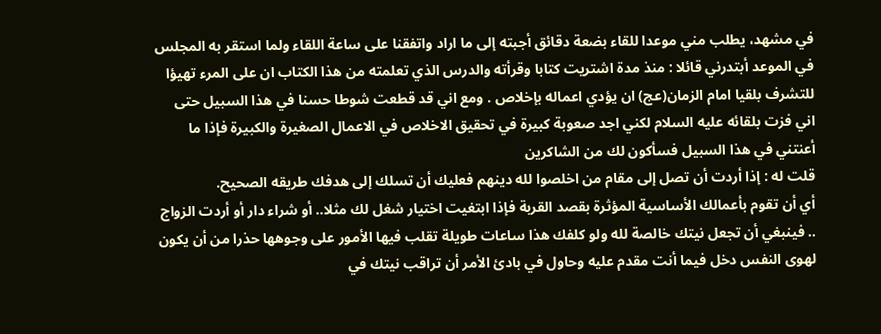في مشهد، يطلب مني موعدا للقاء بضعة دقائق أجبته إلى ما اراد واتفقنا على ساعة اللقاء ولما استقر به المجلس في الموعد أبتدرني قائلا : منذ مدة اشتريت كتابا وقرأته والدرس الذي تعلمته من هذا الكتاب ان على المرء تهيؤا للتشرف بلقيا امام الزمان(عج) ان يؤدي اعماله بإخلاص . ومع اني قد قطعت شوطا حسنا في هذا السبيل حتى اني فزت بلقائه عليه السلام لكني اجد صعوبة كبيرة في تحقيق الاخلاص في الاعمال الصغيرة والكبيرة فإذا ما أعنتني في هذا السبيل فسأكون لك من الشاكرين
قلت له : إذا أردت أن تصل إلى مقام من اخلصوا لله دينهم فعليك أن تسلك إلى هدفك طريقه الصحيح.
أي أن تقوم بأعمالك الأساسية المؤثرة بقصد القربة فإذا ابتغيت اختيار شغل لك مثلا.. أو شراء دار أو أردت الزواج .. فينبغي أن تجعل نيتك خالصة لله ولو كلفك هذا ساعات طويلة تقلب فيها الأمور على وجوهها حذرا من أن يكون لهوى النفس دخل فيما أنت مقدم عليه وحاول في بادئ الأمر أن تراقب نيتك في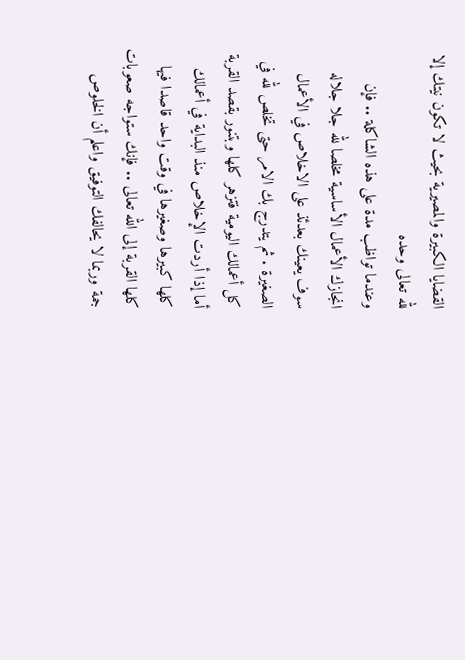القضايا الكبيرة والمصيرية بحيث لا تكون نيتك إلا لله تعالى وحده
وعندما تواظب مدة على هذه الشاكلة .. فإن انجازك الأعمال الأساسية مخلصا لله جلا جلاله سوف يعينك بعدئذ على الاخلاص في الأعمال الصغيرة . ثم يتدرج بك الامر حتى تخلص لله في كل أعمالك اليومية فتزهر كلها وبتنور بقصد القربة
أما إذا أردت الإخلاص منذ البداية في أعمالك كلها كبيرها وصغيرها في وقت واحد قاصدا فيها كلها القربة إلى الله تعالى .. فإنك ستواجه صعوبات جمة وربما لا يحالفك التوفيق واعلم أن الخلوص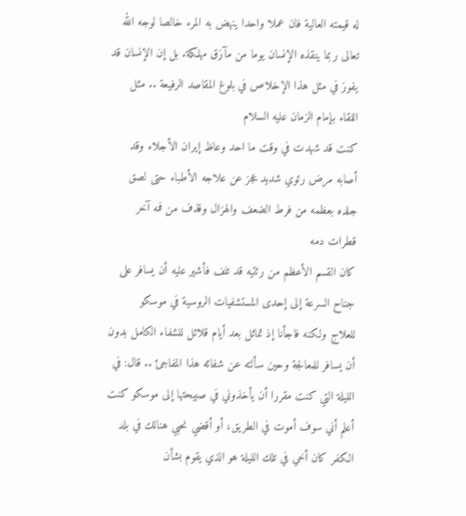له قيمته العالية فان عملا واحدا ينهض به المرء خالصا لوجه الله تعالى ربما ينقذه الإنسان يوما من مآزق مهلكة. بل إن الإنسان قد يفوز في مثل هذا الإخلاص في بلوغ المقاصد الرفيعة .. مثل اللقاء بإمام الزمان عليه السلام
كنت قد شهدت في وقت ما احد وعاظ إيران الأجلاء وقد أصابه مرض رئوي شديد عجز عن علاجه الأطباء حتى لصق جلده بعظمه من فرط الضعف والهزال وقذف من فمه آخر قطرات دمه
كان القسم الأعظم من رئتيه قد تلف فأشير عليه أن يسافر على جناح السرعة إلى إحدى المستشفيات الروسية في موسكو
للعلاج ولكنه فاجأنا إذ تماثل بعد أيام قلائل للشفاء الكامل بدون أن يسافر للمعالجة وحين سألته عن شفائه هذا المفاجئ .. قال: في الليلة التي كنت مقررا أن يأخذوني في صبيحتها إلى موسكو كنت أعلم أني سوف أموت في الطريق، أو أقضي نحبي هنالك في بلد الكفر كان أخي في تلك الليلة هو الذي يقوم بشأن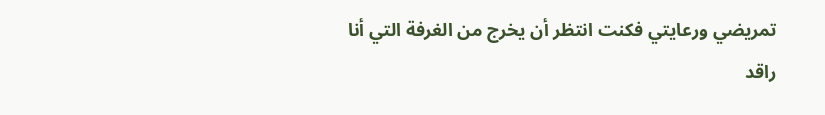تمريضي ورعايتي فكنت انتظر أن يخرج من الغرفة التي أنا راقد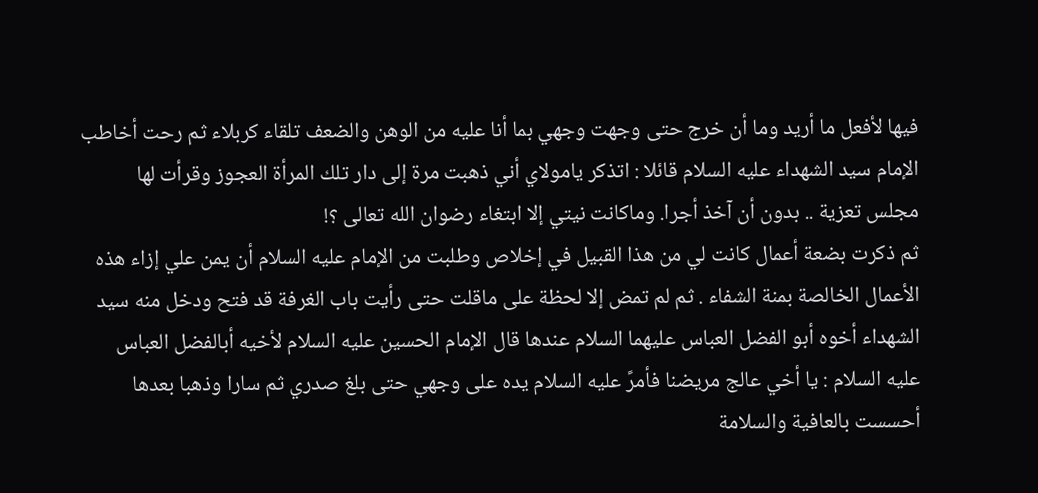فيها لأفعل ما أريد وما أن خرج حتى وجهت وجهي بما أنا عليه من الوهن والضعف تلقاء كربلاء ثم رحت أخاطب الإمام سيد الشهداء عليه السلام قائلا : اتذكر يامولاي أني ذهبت مرة إلى دار تلك المرأة العجوز وقرأت لها مجلس تعزية .. بدون أن آخذ أجرا. وماكانت نيتي إلا ابتغاء رضوان الله تعالى ؟!
ثم ذكرت بضعة أعمال كانت لي من هذا القبيل في إخلاص وطلبت من الإمام عليه السلام أن يمن علي إزاء هذه الأعمال الخالصة بمنة الشفاء . ثم لم تمض إلا لحظة على ماقلت حتى رأيت باب الغرفة قد فتح ودخل منه سيد الشهداء أخوه أبو الفضل العباس عليهما السلام عندها قال الإمام الحسين عليه السلام لأخيه أبالفضل العباس عليه السلام : يا أخي عالج مريضنا فأمرً عليه السلام يده على وجهي حتى بلغ صدري ثم سارا وذهبا بعدها أحسست بالعافية والسلامة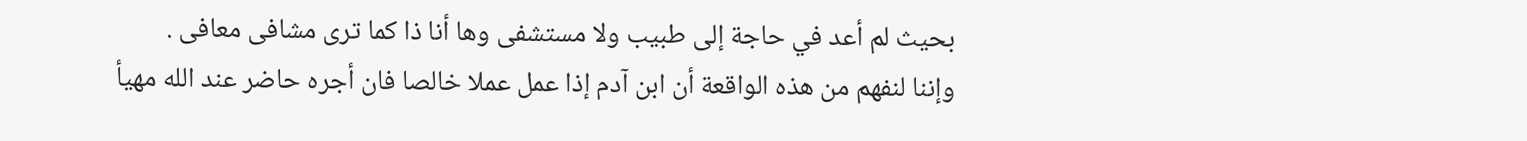بحيث لم أعد في حاجة إلى طبيب ولا مستشفى وها أنا ذا كما ترى مشافى معافى .
وإننا لنفهم من هذه الواقعة أن ابن آدم إذا عمل عملا خالصا فان أجره حاضر عند الله مهيأ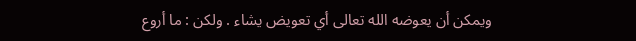ويمكن أن يعوضه الله تعالى أي تعويض يشاء . ولكن : ما أروع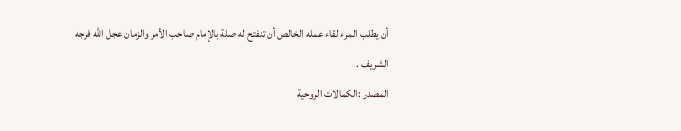أن يطلب المرء لقاء عمله الخالص أن تنفتح له صلة بالإمام صاحب الأمر والزمان عجل الله فرجه الشريف .
المصدر :الكمالات الروحية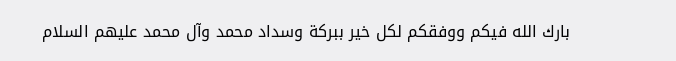بارك الله فيكم ووفقكم لكل خير ببركة وسداد محمد وآل محمد عليهم السلام